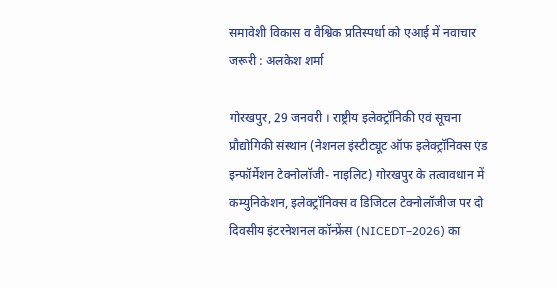समावेशी विकास व वैश्विक प्रतिस्पर्धा को एआई में नवाचार जरूरी : अलकेश शर्मा

गोरखपुर, 29 जनवरी । राष्ट्रीय इलेक्ट्रॉनिकी एवं सूचना प्रौद्योगिकी संस्थान (नेशनल इंस्टीट्यूट ऑफ इलेक्ट्रॉनिक्स एंड इन्फॉर्मेशन टेक्नोलॉजी- नाइलिट) गोरखपुर के तत्वावधान में कम्युनिकेशन, इलेक्ट्रॉनिक्स व डिजिटल टेक्नोलॉजीज पर दो दिवसीय इंटरनेशनल कॉन्फ्रेंस (NICEDT–2026) का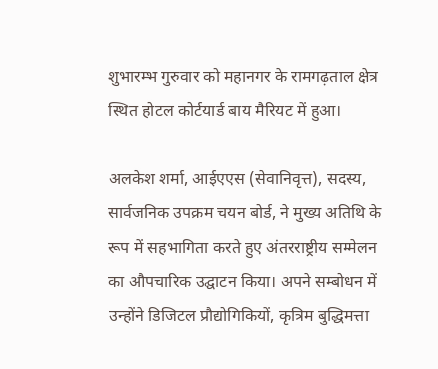शुभारम्भ गुरुवार को महानगर के रामगढ़ताल क्षेत्र स्थित होटल कोर्टयार्ड बाय मैरियट में हुआ।

अलकेश शर्मा, आईएएस (सेवानिवृत्त), सदस्य, सार्वजनिक उपक्रम चयन बोर्ड, ने मुख्य अतिथि के रूप में सहभागिता करते हुए अंतरराष्ट्रीय सम्मेलन का औपचारिक उद्घाटन किया। अपने सम्बोधन में उन्होंने डिजिटल प्रौद्योगिकियों, कृत्रिम बुद्धिमत्ता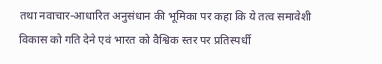तथा नवाचार-आधारित अनुसंधान की भूमिका पर कहा कि ये तत्व समावेशी विकास को गति देने एवं भारत को वैश्विक स्तर पर प्रतिस्पर्धी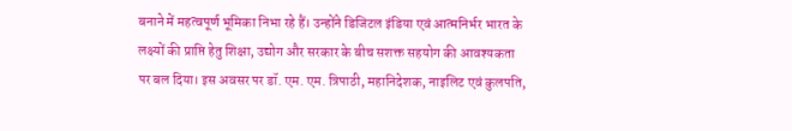बनाने में महत्वपूर्ण भूमिका निभा रहे हैं। उन्होंने डिजिटल इंडिया एवं आत्मनिर्भर भारत के लक्ष्यों की प्राप्ति हेतु शिक्षा, उद्योग और सरकार के बीच सशक्त सहयोग की आवश्यकता पर बल दिया। इस अवसर पर डॉ. एम. एम. त्रिपाठी, महानिदेशक, नाइलिट एवं कुलपति,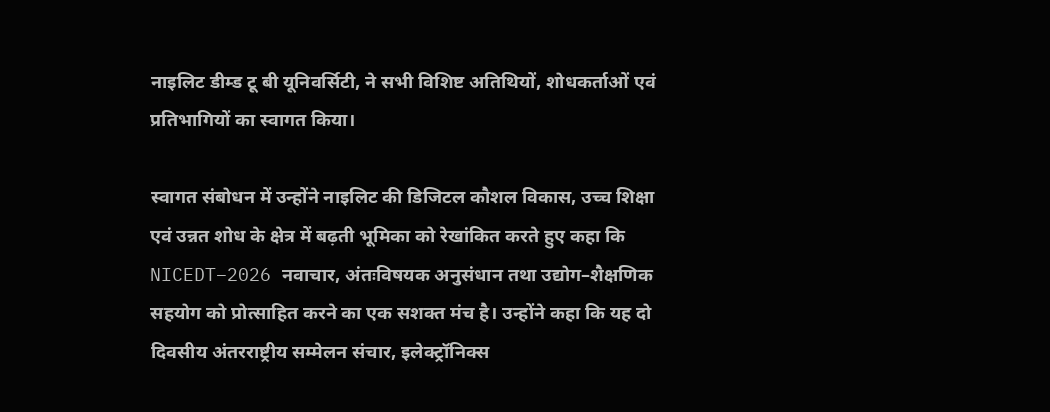नाइलिट डीम्ड टू बी यूनिवर्सिटी, ने सभी विशिष्ट अतिथियों, शोधकर्ताओं एवं प्रतिभागियों का स्वागत किया।

स्वागत संबोधन में उन्होंने नाइलिट की डिजिटल कौशल विकास, उच्च शिक्षा एवं उन्नत शोध के क्षेत्र में बढ़ती भूमिका को रेखांकित करते हुए कहा कि NICEDT–2026 नवाचार, अंतःविषयक अनुसंधान तथा उद्योग–शैक्षणिक सहयोग को प्रोत्साहित करने का एक सशक्त मंच है। उन्होंने कहा कि यह दो दिवसीय अंतरराष्ट्रीय सम्मेलन संचार, इलेक्ट्रॉनिक्स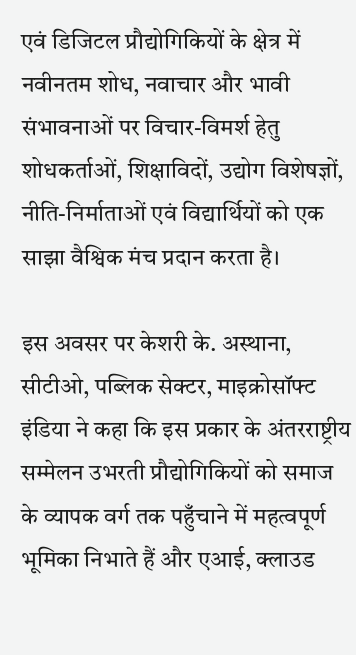एवं डिजिटल प्रौद्योगिकियों के क्षेत्र में नवीनतम शोध, नवाचार और भावी संभावनाओं पर विचार-विमर्श हेतु शोधकर्ताओं, शिक्षाविदों, उद्योग विशेषज्ञों, नीति-निर्माताओं एवं विद्यार्थियों को एक साझा वैश्विक मंच प्रदान करता है।

इस अवसर पर केशरी के. अस्थाना, सीटीओ, पब्लिक सेक्टर, माइक्रोसॉफ्ट इंडिया ने कहा कि इस प्रकार के अंतरराष्ट्रीय सम्मेलन उभरती प्रौद्योगिकियों को समाज के व्यापक वर्ग तक पहुँचाने में महत्वपूर्ण भूमिका निभाते हैं और एआई, क्लाउड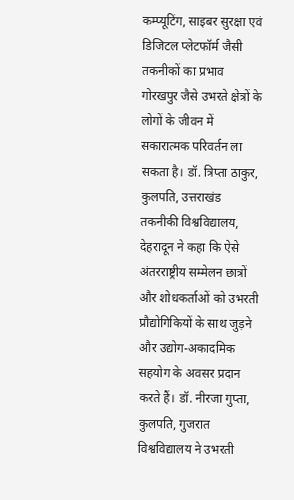कम्प्यूटिंग, साइबर सुरक्षा एवं डिजिटल प्लेटफॉर्म जैसी तकनीकों का प्रभाव गोरखपुर जैसे उभरते क्षेत्रों के लोगों के जीवन में सकारात्मक परिवर्तन ला सकता है। डॉ. त्रिप्ता ठाकुर, कुलपति, उत्तराखंड तकनीकी विश्वविद्यालय, देहरादून ने कहा कि ऐसे अंतरराष्ट्रीय सम्मेलन छात्रों और शोधकर्ताओं को उभरती प्रौद्योगिकियों के साथ जुड़ने और उद्योग-अकादमिक सहयोग के अवसर प्रदान करते हैं। डॉ. नीरजा गुप्ता, कुलपति, गुजरात विश्वविद्यालय ने उभरती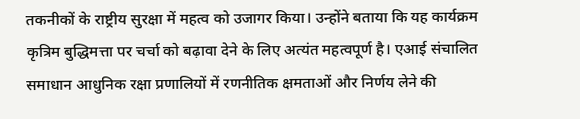तकनीकों के राष्ट्रीय सुरक्षा में महत्व को उजागर किया। उन्होंने बताया कि यह कार्यक्रम कृत्रिम बुद्धिमत्ता पर चर्चा को बढ़ावा देने के लिए अत्यंत महत्वपूर्ण है। एआई संचालित समाधान आधुनिक रक्षा प्रणालियों में रणनीतिक क्षमताओं और निर्णय लेने की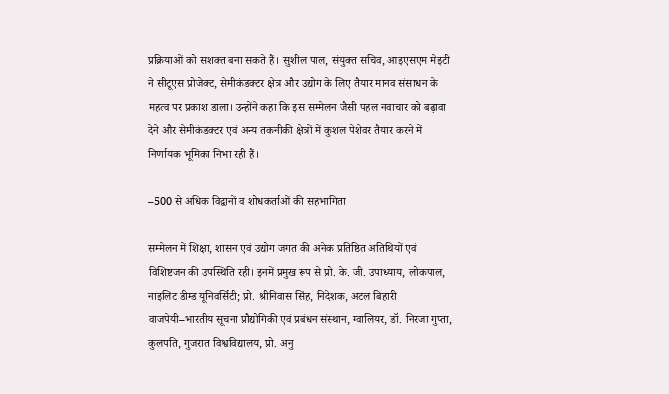प्रक्रियाओं को सशक्त बना सकते हैं। सुशील पाल, संयुक्त सचिव, आइएसएम मेइटी ने सीटूएस प्रोजेक्ट, सेमीकंडक्टर क्षेत्र और उद्योग के लिए तैयार मानव संसाधन के महत्व पर प्रकाश डाला। उन्होंने कहा कि इस सम्मेलन जैसी पहल नवाचार को बढ़ावा देने और सेमीकंडक्टर एवं अन्य तकनीकी क्षेत्रों में कुशल पेशेवर तैयार करने में निर्णायक भूमिका निभा रही हैं।

–500 से अधिक विद्वानों व शोधकर्ताओं की सहभागिता

सम्मेलन में शिक्षा, शासन एवं उद्योग जगत की अनेक प्रतिष्ठित अतिथियों एवं विशिष्टजन की उपस्थिति रही। इनमें प्रमुख रूप से प्रो. के. जी. उपाध्याय, लोकपाल, नाइलिट डीम्ड यूनिवर्सिटी; प्रो. श्रीनिवास सिंह, निदेशक, अटल बिहारी वाजपेयी–भारतीय सूचना प्रौद्योगिकी एवं प्रबंधन संस्थान, ग्वालियर, डॉ. निरजा गुप्ता, कुलपति, गुजरात विश्वविद्यालय, प्रो. अनु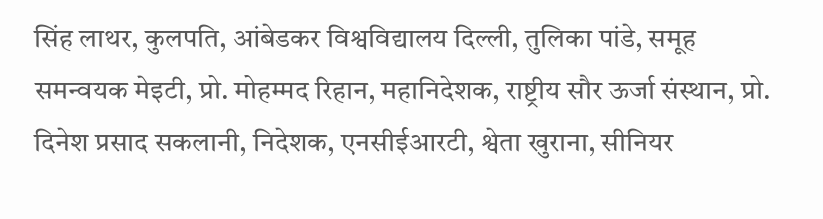सिंह लाथर, कुलपति, आंबेडकर विश्वविद्यालय दिल्ली, तुलिका पांडे, समूह समन्वयक मेइटी, प्रो. मोहम्मद रिहान, महानिदेशक, राष्ट्रीय सौर ऊर्जा संस्थान, प्रो. दिनेश प्रसाद सकलानी, निदेशक, एनसीईआरटी, श्वेता खुराना, सीनियर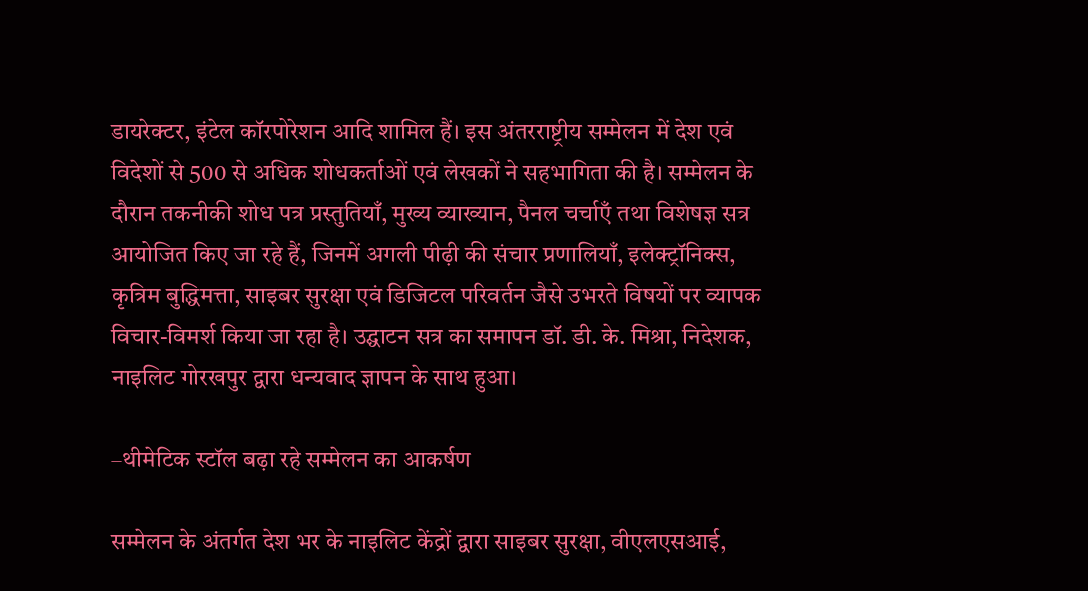डायरेक्टर, इंटेल कॉरपोरेशन आदि शामिल हैं। इस अंतरराष्ट्रीय सम्मेलन में देश एवं विदेशों से 500 से अधिक शोधकर्ताओं एवं लेखकों ने सहभागिता की है। सम्मेलन के दौरान तकनीकी शोध पत्र प्रस्तुतियाँ, मुख्य व्याख्यान, पैनल चर्चाएँ तथा विशेषज्ञ सत्र आयोजित किए जा रहे हैं, जिनमें अगली पीढ़ी की संचार प्रणालियाँ, इलेक्ट्रॉनिक्स, कृत्रिम बुद्धिमत्ता, साइबर सुरक्षा एवं डिजिटल परिवर्तन जैसे उभरते विषयों पर व्यापक विचार-विमर्श किया जा रहा है। उद्घाटन सत्र का समापन डॉ. डी. के. मिश्रा, निदेशक, नाइलिट गोरखपुर द्वारा धन्यवाद ज्ञापन के साथ हुआ।

–थीमेटिक स्टॉल बढ़ा रहे सम्मेलन का आकर्षण

सम्मेलन के अंतर्गत देश भर के नाइलिट केंद्रों द्वारा साइबर सुरक्षा, वीएलएसआई,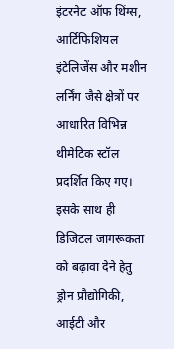इंटरनेट ऑफ थिंग्स, आर्टिफिशियल इंटेलिजेंस और मशीन लर्निंग जैसे क्षेत्रों पर आधारित विभिन्न थीमेटिक स्टॉल प्रदर्शित किए गए। इसके साथ ही डिजिटल जागरूकता को बढ़ावा देने हेतु ड्रोन प्रौद्योगिकी, आईटी और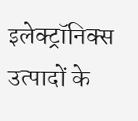इलेक्ट्रॉनिक्स उत्पादों के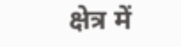क्षेत्र में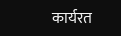कार्यरत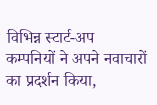विभिन्न स्टार्ट-अप कम्पनियों ने अपने नवाचारों का प्रदर्शन किया,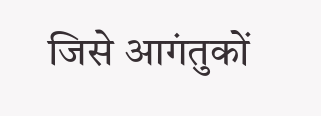जिसे आगंतुकों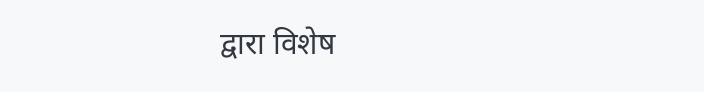द्वारा विशेष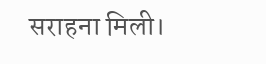सराहना मिली।